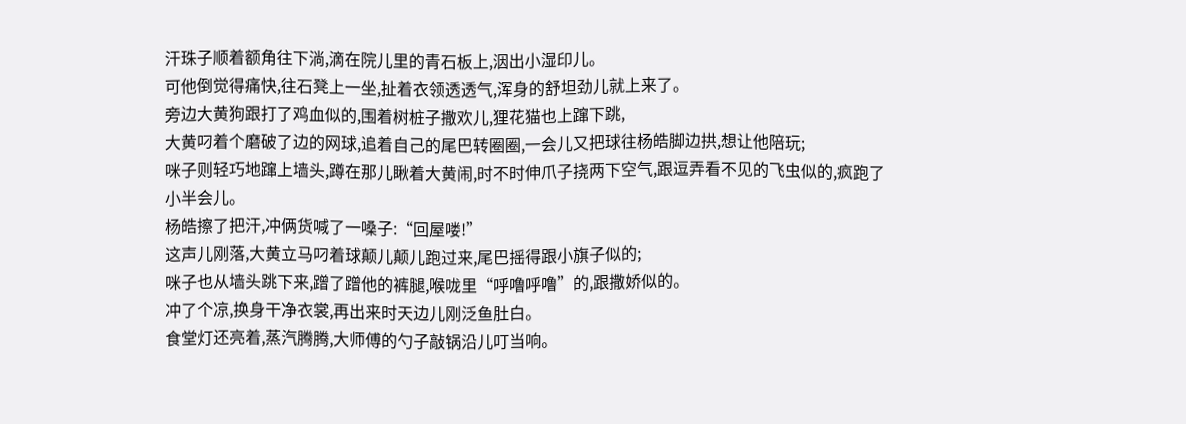汗珠子顺着额角往下淌,滴在院儿里的青石板上,洇出小湿印儿。
可他倒觉得痛快,往石凳上一坐,扯着衣领透透气,浑身的舒坦劲儿就上来了。
旁边大黄狗跟打了鸡血似的,围着树桩子撒欢儿,狸花猫也上蹿下跳,
大黄叼着个磨破了边的网球,追着自己的尾巴转圈圈,一会儿又把球往杨皓脚边拱,想让他陪玩;
咪子则轻巧地蹿上墙头,蹲在那儿瞅着大黄闹,时不时伸爪子挠两下空气,跟逗弄看不见的飞虫似的,疯跑了小半会儿。
杨皓擦了把汗,冲俩货喊了一嗓子:“回屋喽!”
这声儿刚落,大黄立马叼着球颠儿颠儿跑过来,尾巴摇得跟小旗子似的;
咪子也从墙头跳下来,蹭了蹭他的裤腿,喉咙里“呼噜呼噜”的,跟撒娇似的。
冲了个凉,换身干净衣裳,再出来时天边儿刚泛鱼肚白。
食堂灯还亮着,蒸汽腾腾,大师傅的勺子敲锅沿儿叮当响。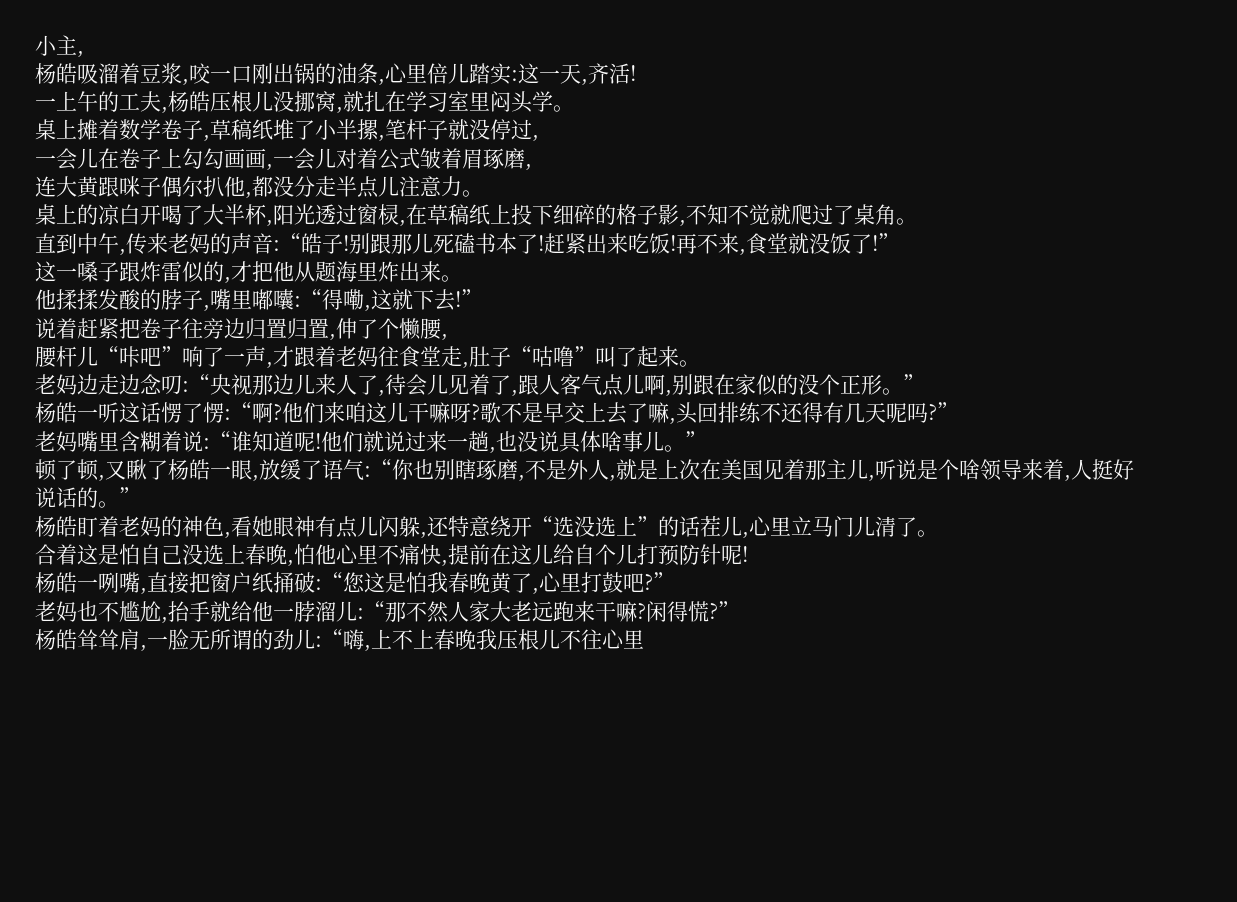小主,
杨皓吸溜着豆浆,咬一口刚出锅的油条,心里倍儿踏实:这一天,齐活!
一上午的工夫,杨皓压根儿没挪窝,就扎在学习室里闷头学。
桌上摊着数学卷子,草稿纸堆了小半摞,笔杆子就没停过,
一会儿在卷子上勾勾画画,一会儿对着公式皱着眉琢磨,
连大黄跟咪子偶尔扒他,都没分走半点儿注意力。
桌上的凉白开喝了大半杯,阳光透过窗棂,在草稿纸上投下细碎的格子影,不知不觉就爬过了桌角。
直到中午,传来老妈的声音:“皓子!别跟那儿死磕书本了!赶紧出来吃饭!再不来,食堂就没饭了!”
这一嗓子跟炸雷似的,才把他从题海里炸出来。
他揉揉发酸的脖子,嘴里嘟囔:“得嘞,这就下去!”
说着赶紧把卷子往旁边归置归置,伸了个懒腰,
腰杆儿“咔吧”响了一声,才跟着老妈往食堂走,肚子“咕噜”叫了起来。
老妈边走边念叨:“央视那边儿来人了,待会儿见着了,跟人客气点儿啊,别跟在家似的没个正形。”
杨皓一听这话愣了愣:“啊?他们来咱这儿干嘛呀?歌不是早交上去了嘛,头回排练不还得有几天呢吗?”
老妈嘴里含糊着说:“谁知道呢!他们就说过来一趟,也没说具体啥事儿。”
顿了顿,又瞅了杨皓一眼,放缓了语气:“你也别瞎琢磨,不是外人,就是上次在美国见着那主儿,听说是个啥领导来着,人挺好说话的。”
杨皓盯着老妈的神色,看她眼神有点儿闪躲,还特意绕开“选没选上”的话茬儿,心里立马门儿清了。
合着这是怕自己没选上春晚,怕他心里不痛快,提前在这儿给自个儿打预防针呢!
杨皓一咧嘴,直接把窗户纸捅破:“您这是怕我春晚黄了,心里打鼓吧?”
老妈也不尴尬,抬手就给他一脖溜儿:“那不然人家大老远跑来干嘛?闲得慌?”
杨皓耸耸肩,一脸无所谓的劲儿:“嗨,上不上春晚我压根儿不往心里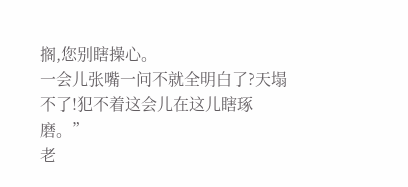搁,您别瞎操心。
一会儿张嘴一问不就全明白了?天塌不了!犯不着这会儿在这儿瞎琢磨。”
老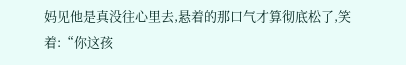妈见他是真没往心里去,悬着的那口气才算彻底松了,笑着:“你这孩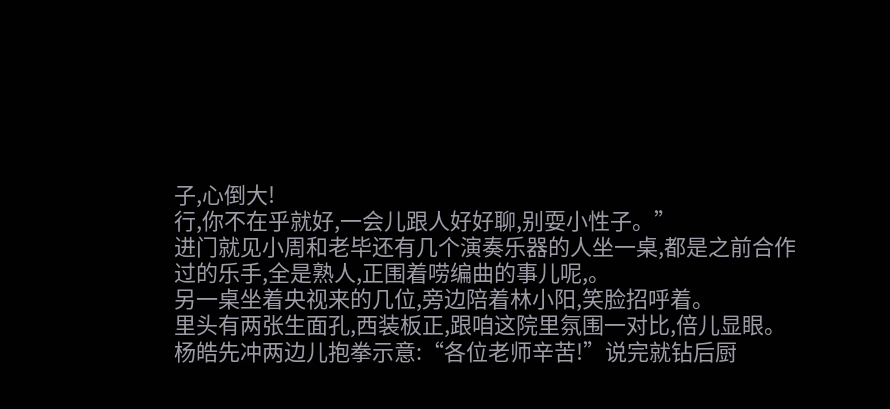子,心倒大!
行,你不在乎就好,一会儿跟人好好聊,别耍小性子。”
进门就见小周和老毕还有几个演奏乐器的人坐一桌,都是之前合作过的乐手,全是熟人,正围着唠编曲的事儿呢,。
另一桌坐着央视来的几位,旁边陪着林小阳,笑脸招呼着。
里头有两张生面孔,西装板正,跟咱这院里氛围一对比,倍儿显眼。
杨皓先冲两边儿抱拳示意:“各位老师辛苦!”说完就钻后厨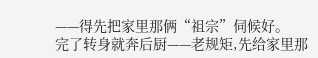——得先把家里那俩“祖宗”伺候好。
完了转身就奔后厨——老规矩,先给家里那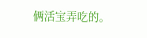俩活宝弄吃的。